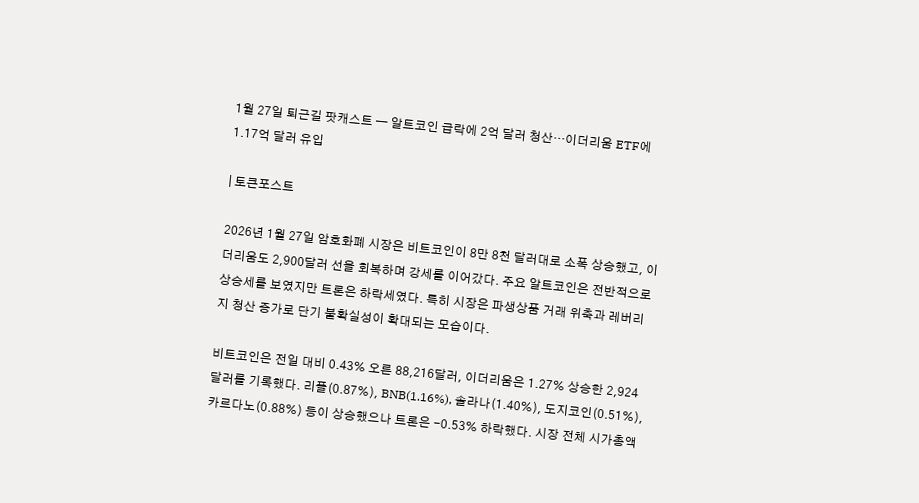1월 27일 퇴근길 팟캐스트 — 알트코인 급락에 2억 달러 청산…이더리움 ETF에 1.17억 달러 유입

| 토큰포스트

2026년 1월 27일 암호화폐 시장은 비트코인이 8만 8천 달러대로 소폭 상승했고, 이더리움도 2,900달러 선을 회복하며 강세를 이어갔다. 주요 알트코인은 전반적으로 상승세를 보였지만 트론은 하락세였다. 특히 시장은 파생상품 거래 위축과 레버리지 청산 증가로 단기 불확실성이 확대되는 모습이다.

비트코인은 전일 대비 0.43% 오른 88,216달러, 이더리움은 1.27% 상승한 2,924달러를 기록했다. 리플(0.87%), BNB(1.16%), 솔라나(1.40%), 도지코인(0.51%), 카르다노(0.88%) 등이 상승했으나 트론은 -0.53% 하락했다. 시장 전체 시가총액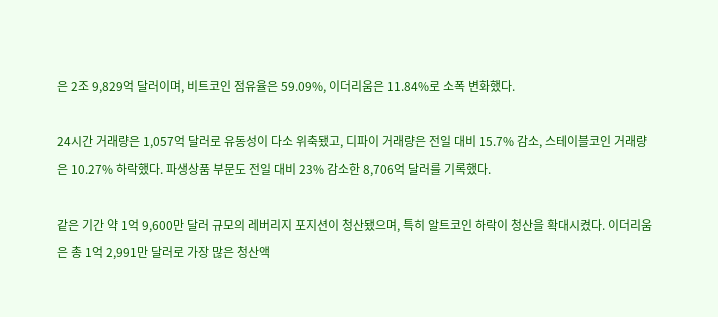은 2조 9,829억 달러이며, 비트코인 점유율은 59.09%, 이더리움은 11.84%로 소폭 변화했다.

24시간 거래량은 1,057억 달러로 유동성이 다소 위축됐고, 디파이 거래량은 전일 대비 15.7% 감소, 스테이블코인 거래량은 10.27% 하락했다. 파생상품 부문도 전일 대비 23% 감소한 8,706억 달러를 기록했다.

같은 기간 약 1억 9,600만 달러 규모의 레버리지 포지션이 청산됐으며, 특히 알트코인 하락이 청산을 확대시켰다. 이더리움은 총 1억 2,991만 달러로 가장 많은 청산액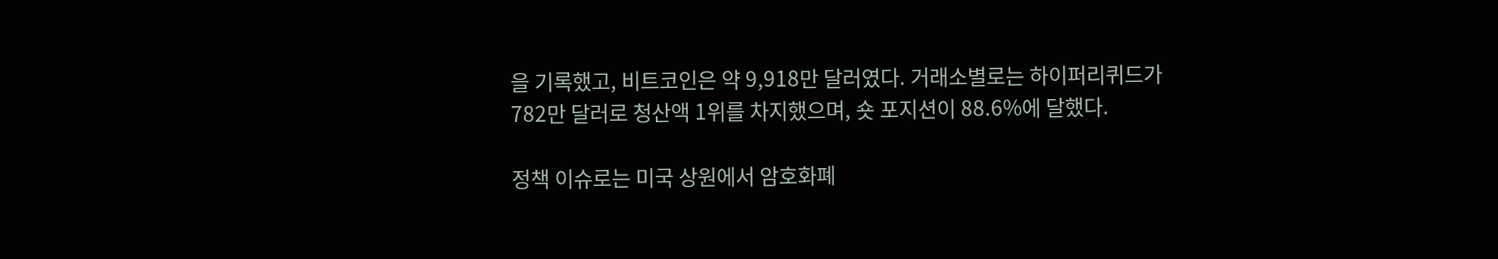을 기록했고, 비트코인은 약 9,918만 달러였다. 거래소별로는 하이퍼리퀴드가 782만 달러로 청산액 1위를 차지했으며, 숏 포지션이 88.6%에 달했다.

정책 이슈로는 미국 상원에서 암호화폐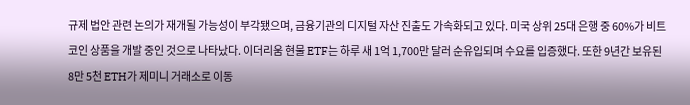규제 법안 관련 논의가 재개될 가능성이 부각됐으며, 금융기관의 디지털 자산 진출도 가속화되고 있다. 미국 상위 25대 은행 중 60%가 비트코인 상품을 개발 중인 것으로 나타났다. 이더리움 현물 ETF는 하루 새 1억 1,700만 달러 순유입되며 수요를 입증했다. 또한 9년간 보유된 8만 5천 ETH가 제미니 거래소로 이동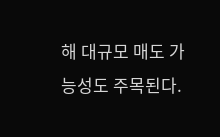해 대규모 매도 가능성도 주목된다.